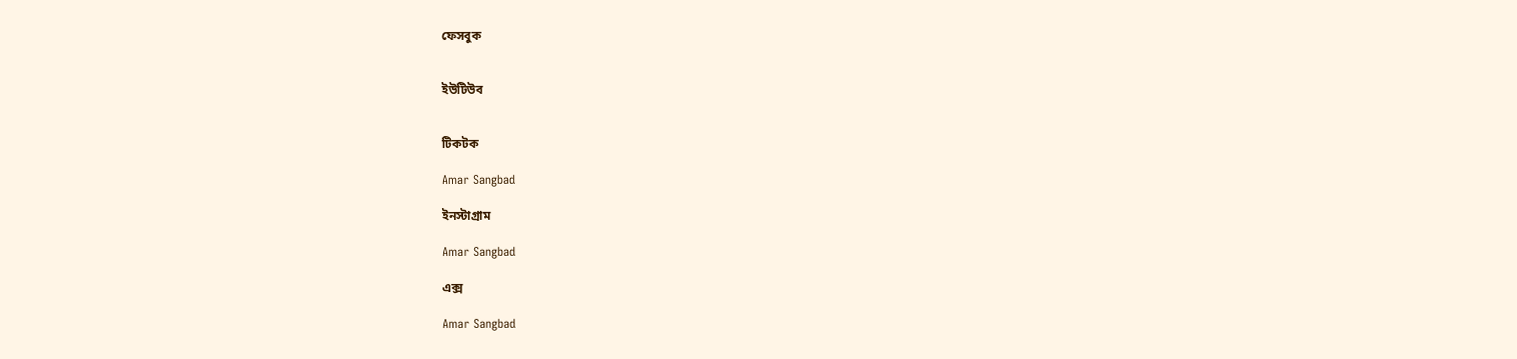ফেসবুক


ইউটিউব


টিকটক

Amar Sangbad

ইনস্টাগ্রাম

Amar Sangbad

এক্স

Amar Sangbad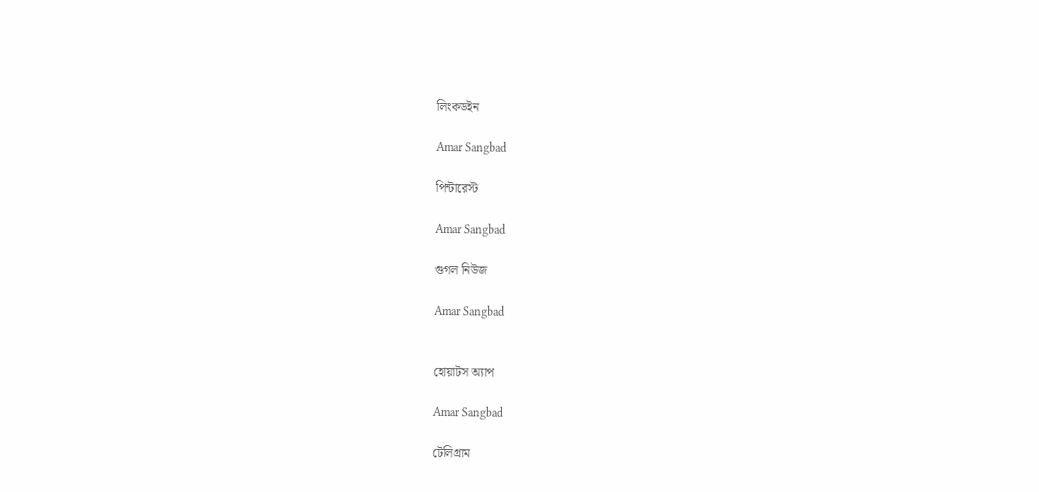লিংকডইন

Amar Sangbad

পিন্টারেস্ট

Amar Sangbad

গুগল নিউজ

Amar Sangbad


হোয়াটস অ্যাপ

Amar Sangbad

টেলিগ্রাম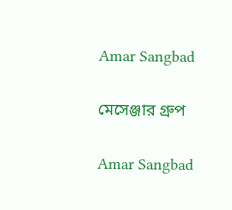Amar Sangbad

মেসেঞ্জার গ্রুপ

Amar Sangbad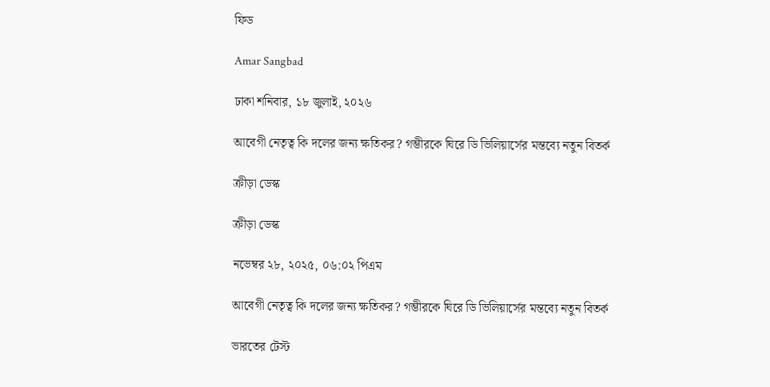ফিড

Amar Sangbad

ঢাকা শনিবার, ১৮ জুলাই, ২০২৬

আবেগী নেতৃত্ব কি দলের জন্য ক্ষতিকর? গম্ভীরকে ঘিরে ডি ভিলিয়ার্সের মন্তব্যে নতুন বিতর্ক

ক্রীড়া ডেস্ক

ক্রীড়া ডেস্ক

নভেম্বর ২৮, ২০২৫, ০৬:০২ পিএম

আবেগী নেতৃত্ব কি দলের জন্য ক্ষতিকর? গম্ভীরকে ঘিরে ডি ভিলিয়ার্সের মন্তব্যে নতুন বিতর্ক

ভারতের টেস্ট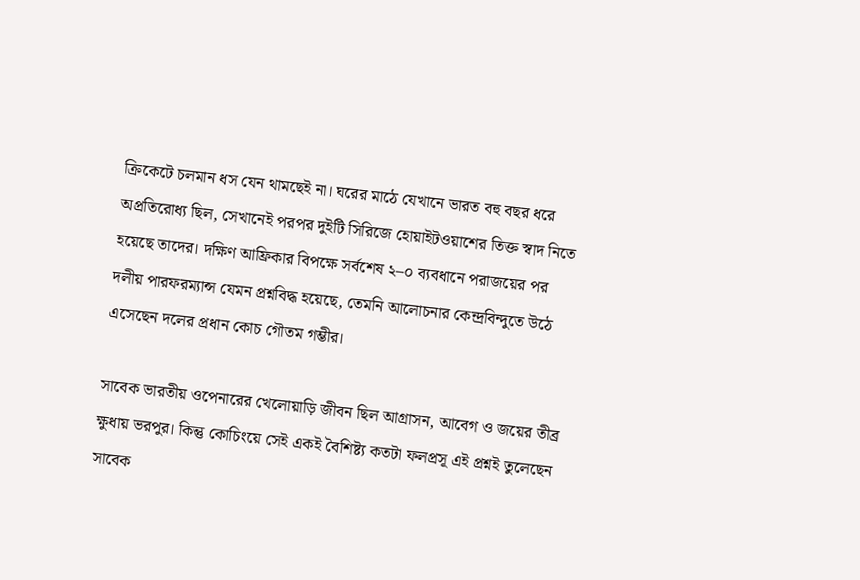ক্রিকেটে চলমান ধস যেন থামছেই না। ঘরের মাঠে যেখানে ভারত বহু বছর ধরে অপ্রতিরোধ্য ছিল, সেখানেই পরপর দুইটি সিরিজে হোয়াইটওয়াশের তিক্ত স্বাদ নিতে হয়েছে তাদের। দক্ষিণ আফ্রিকার বিপক্ষে সর্বশেষ ২–০ ব্যবধানে পরাজয়ের পর দলীয় পারফরম্যান্স যেমন প্রশ্নবিদ্ধ হয়েছে, তেমনি আলোচনার কেন্দ্রবিন্দুতে উঠে এসেছেন দলের প্রধান কোচ গৌতম গম্ভীর।

সাবেক ভারতীয় ওপেনারের খেলোয়াড়ি জীবন ছিল আগ্রাসন, আবেগ ও জয়ের তীব্র ক্ষুধায় ভরপুর। কিন্তু কোচিংয়ে সেই একই বৈশিষ্ট্য কতটা ফলপ্রসূ এই প্রশ্নই তুলেছেন সাবেক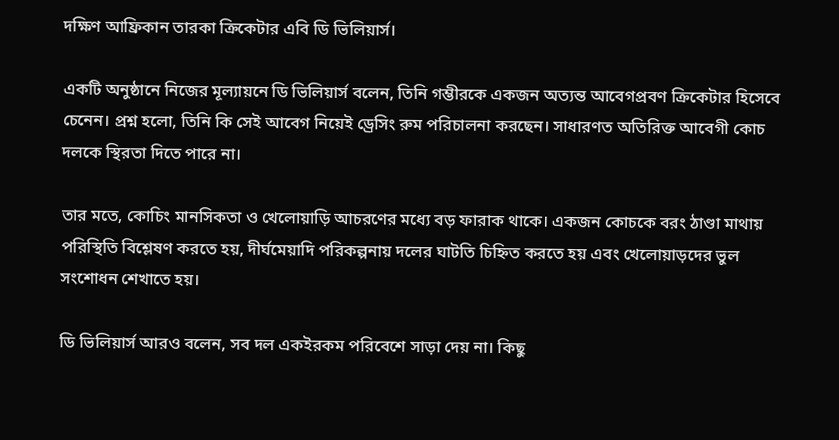দক্ষিণ আফ্রিকান তারকা ক্রিকেটার এবি ডি ভিলিয়ার্স।

একটি অনুষ্ঠানে নিজের মূল্যায়নে ডি ভিলিয়ার্স বলেন, তিনি গম্ভীরকে একজন অত্যন্ত আবেগপ্রবণ ক্রিকেটার হিসেবে চেনেন। প্রশ্ন হলো, তিনি কি সেই আবেগ নিয়েই ড্রেসিং রুম পরিচালনা করছেন। সাধারণত অতিরিক্ত আবেগী কোচ দলকে স্থিরতা দিতে পারে না।

তার মতে, কোচিং মানসিকতা ও খেলোয়াড়ি আচরণের মধ্যে বড় ফারাক থাকে। একজন কোচকে বরং ঠাণ্ডা মাথায় পরিস্থিতি বিশ্লেষণ করতে হয়, দীর্ঘমেয়াদি পরিকল্পনায় দলের ঘাটতি চিহ্নিত করতে হয় এবং খেলোয়াড়দের ভুল সংশোধন শেখাতে হয়।

ডি ভিলিয়ার্স আরও বলেন, সব দল একইরকম পরিবেশে সাড়া দেয় না। কিছু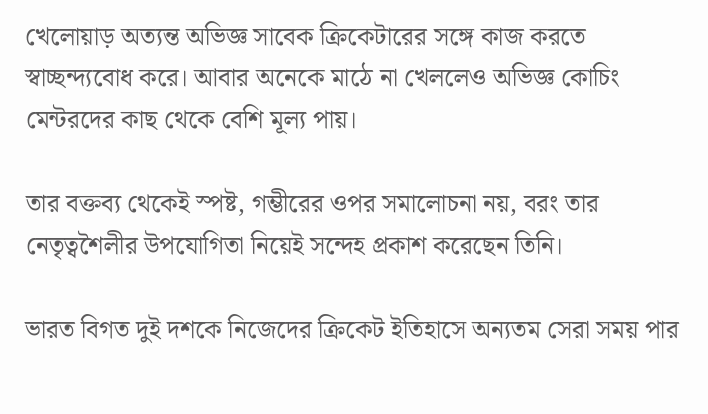খেলোয়াড় অত্যন্ত অভিজ্ঞ সাবেক ক্রিকেটারের সঙ্গে কাজ করতে স্বাচ্ছন্দ্যবোধ করে। আবার অনেকে মাঠে না খেললেও অভিজ্ঞ কোচিং মেন্টরদের কাছ থেকে বেশি মূল্য পায়।

তার বক্তব্য থেকেই স্পষ্ট, গম্ভীরের ওপর সমালোচনা নয়, বরং তার নেতৃত্বশৈলীর উপযোগিতা নিয়েই সন্দেহ প্রকাশ করেছেন তিনি।

ভারত বিগত দুই দশকে নিজেদের ক্রিকেট ইতিহাসে অন্যতম সেরা সময় পার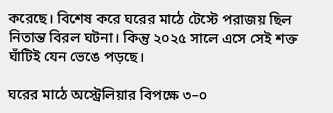করেছে। বিশেষ করে ঘরের মাঠে টেস্টে পরাজয় ছিল নিতান্ত বিরল ঘটনা। কিন্তু ২০২৫ সালে এসে সেই শক্ত ঘাঁটিই যেন ভেঙে পড়ছে।

ঘরের মাঠে অস্ট্রেলিয়ার বিপক্ষে ৩–০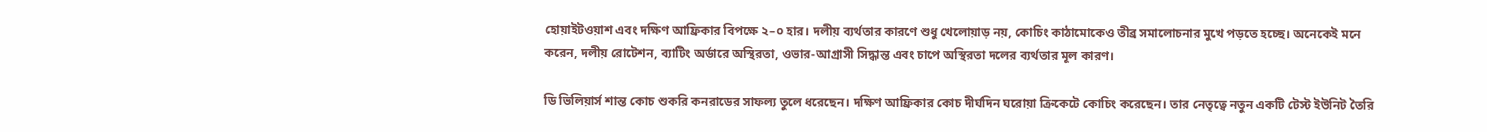হোয়াইটওয়াশ এবং দক্ষিণ আফ্রিকার বিপক্ষে ২–০ হার। দলীয় ব্যর্থতার কারণে শুধু খেলোয়াড় নয়, কোচিং কাঠামোকেও তীব্র সমালোচনার মুখে পড়তে হচ্ছে। অনেকেই মনে করেন, দলীয় রোটেশন, ব্যাটিং অর্ডারে অস্থিরতা, ওভার-আগ্রাসী সিদ্ধান্ত এবং চাপে অস্থিরতা দলের ব্যর্থতার মূল কারণ।

ডি ভিলিয়ার্স শান্ত কোচ শুকরি কনরাডের সাফল্য তুলে ধরেছেন। দক্ষিণ আফ্রিকার কোচ দীর্ঘদিন ঘরোয়া ক্রিকেটে কোচিং করেছেন। তার নেতৃত্বে নতুন একটি টেস্ট ইউনিট তৈরি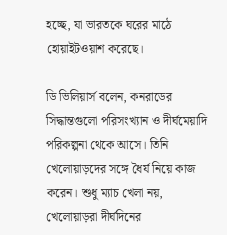হচ্ছে, যা ভারতকে ঘরের মাঠে হোয়াইটওয়াশ করেছে।

ডি ভিলিয়ার্স বলেন, কনরাডের সিদ্ধান্তগুলো পরিসংখ্যান ও দীর্ঘমেয়াদি পরিকল্পনা থেকে আসে। তিনি খেলোয়াড়দের সঙ্গে ধৈর্য নিয়ে কাজ করেন। শুধু ম্যাচ খেলা নয়, খেলোয়াড়রা দীর্ঘদিনের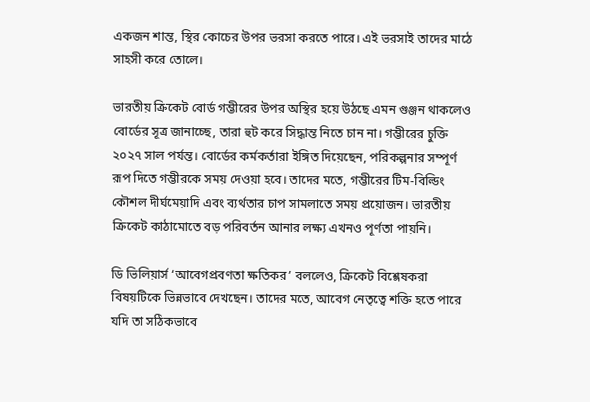একজন শান্ত, স্থির কোচের উপর ভরসা করতে পারে। এই ভরসাই তাদের মাঠে সাহসী করে তোলে।

ভারতীয় ক্রিকেট বোর্ড গম্ভীরের উপর অস্থির হয়ে উঠছে এমন গুঞ্জন থাকলেও বোর্ডের সূত্র জানাচ্ছে, তারা হুট করে সিদ্ধান্ত নিতে চান না। গম্ভীরের চুক্তি ২০২৭ সাল পর্যন্ত। বোর্ডের কর্মকর্তারা ইঙ্গিত দিয়েছেন, পরিকল্পনার সম্পূর্ণ রূপ দিতে গম্ভীরকে সময় দেওয়া হবে। তাদের মতে, গম্ভীরের টিম-বিল্ডিং কৌশল দীর্ঘমেয়াদি এবং ব্যর্থতার চাপ সামলাতে সময় প্রয়োজন। ভারতীয় ক্রিকেট কাঠামোতে বড় পরিবর্তন আনার লক্ষ্য এখনও পূর্ণতা পায়নি।

ডি ভিলিয়ার্স ‘আবেগপ্রবণতা ক্ষতিকর’ বললেও, ক্রিকেট বিশ্লেষকরা বিষয়টিকে ভিন্নভাবে দেখছেন। তাদের মতে, আবেগ নেতৃত্বে শক্তি হতে পারে যদি তা সঠিকভাবে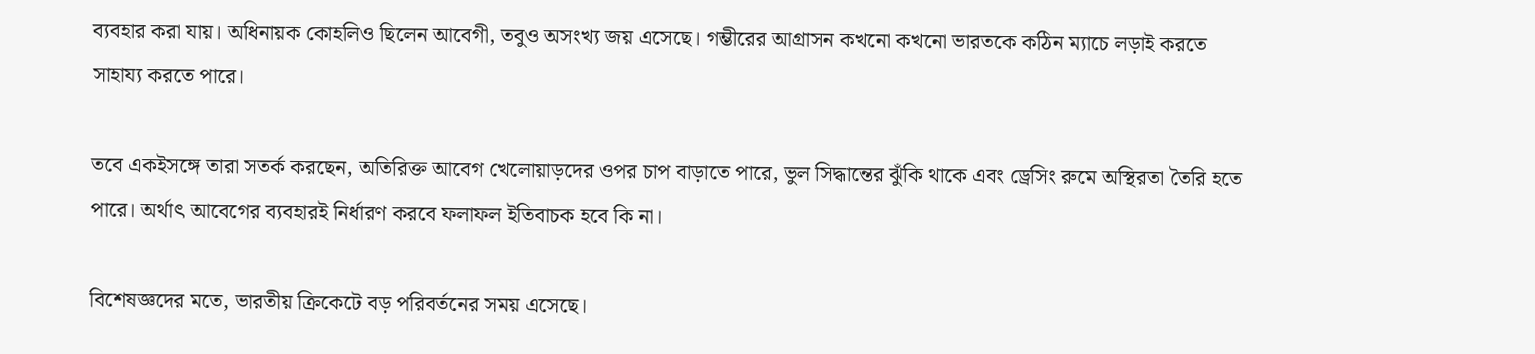ব্যবহার করা যায়। অধিনায়ক কোহলিও ছিলেন আবেগী, তবুও অসংখ্য জয় এসেছে। গম্ভীরের আগ্রাসন কখনো কখনো ভারতকে কঠিন ম্যাচে লড়াই করতে সাহায্য করতে পারে।

তবে একইসঙ্গে তারা সতর্ক করছেন, অতিরিক্ত আবেগ খেলোয়াড়দের ওপর চাপ বাড়াতে পারে, ভুল সিদ্ধান্তের ঝুঁকি থাকে এবং ড্রেসিং রুমে অস্থিরতা তৈরি হতে পারে। অর্থাৎ আবেগের ব্যবহারই নির্ধারণ করবে ফলাফল ইতিবাচক হবে কি না।

বিশেষজ্ঞদের মতে, ভারতীয় ক্রিকেটে বড় পরিবর্তনের সময় এসেছে।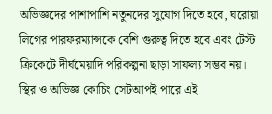অভিজ্ঞদের পাশাপাশি নতুনদের সুযোগ দিতে হবে, ঘরোয়া লিগের পারফরম্যান্সকে বেশি গুরুত্ব দিতে হবে এবং টেস্ট ক্রিকেটে দীর্ঘমেয়াদি পরিকল্পনা ছাড়া সাফল্য সম্ভব নয়। স্থির ও অভিজ্ঞ কোচিং সেটআপই পারে এই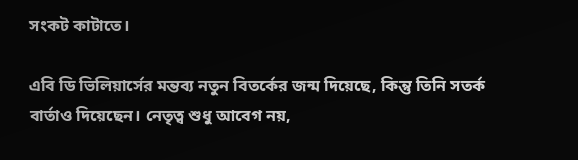সংকট কাটাতে।

এবি ডি ভিলিয়ার্সের মন্তব্য নতুন বিতর্কের জন্ম দিয়েছে, কিন্তু তিনি সতর্ক বার্তাও দিয়েছেন। নেতৃত্ব শুধু আবেগ নয়,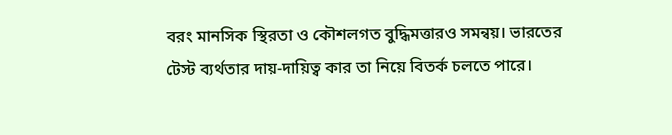বরং মানসিক স্থিরতা ও কৌশলগত বুদ্ধিমত্তারও সমন্বয়। ভারতের টেস্ট ব্যর্থতার দায়-দায়িত্ব কার তা নিয়ে বিতর্ক চলতে পারে।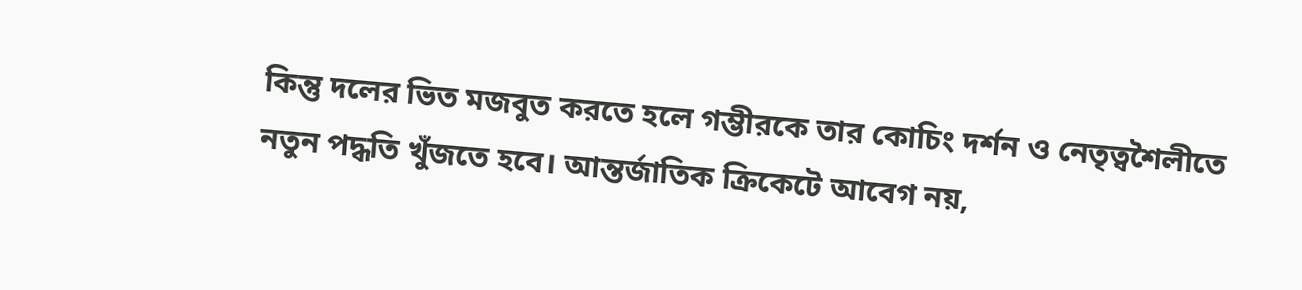কিন্তু দলের ভিত মজবুত করতে হলে গম্ভীরকে তার কোচিং দর্শন ও নেতৃত্বশৈলীতে নতুন পদ্ধতি খুঁজতে হবে। আন্তর্জাতিক ক্রিকেটে আবেগ নয়,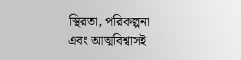স্থিরতা, পরিকল্পনা এবং আত্মবিশ্বাসই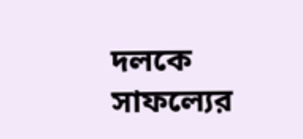দলকে সাফল্যের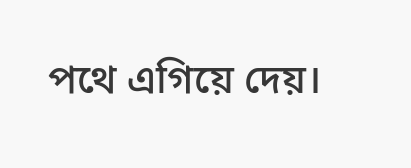পথে এগিয়ে দেয়।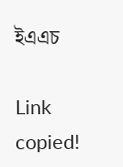ইএএচ

Link copied!